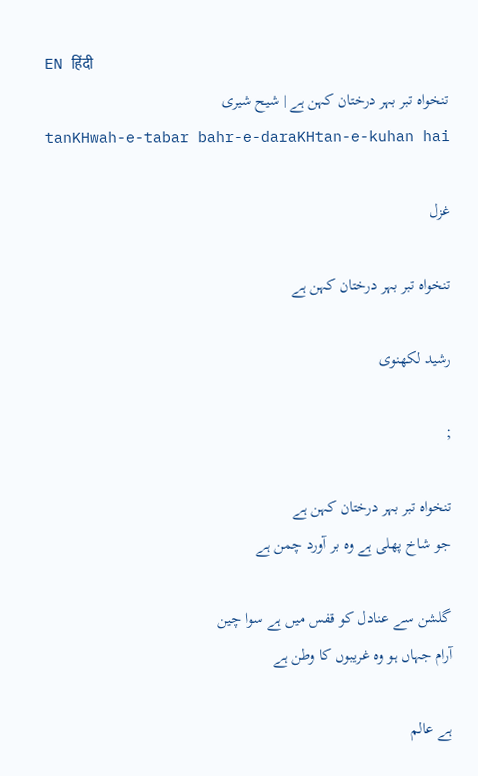EN हिंदी
تنخواہ تبر بہر درختان کہن ہے | شیح شیری
tanKHwah-e-tabar bahr-e-daraKHtan-e-kuhan hai

غزل

تنخواہ تبر بہر درختان کہن ہے

رشید لکھنوی

;

تنخواہ تبر بہر درختان کہن ہے
جو شاخ پھلی ہے وہ بر آورد چمن ہے

گلشن سے عنادل کو قفس میں ہے سوا چین
آرام جہاں ہو وہ غریبوں کا وطن ہے

ہے عالم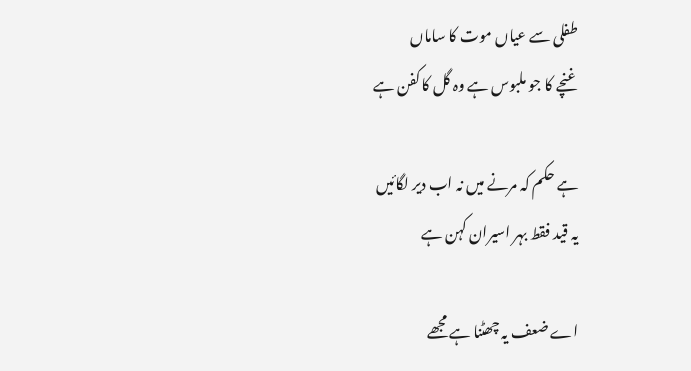طفلی سے عیاں موت کا ساماں
غنچے کا جو ملبوس ہے وہ گل کا کفن ہے

ہے حکم کہ مرنے میں نہ اب دیر لگائیں
یہ قید فقط بہر اسیران کہن ہے

اے ضعف یہ چھٹنا ہے مجھے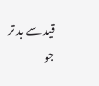قید سے بد تر
جو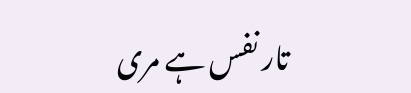تار نفس ہے مری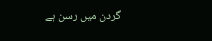گردن میں رسن ہے